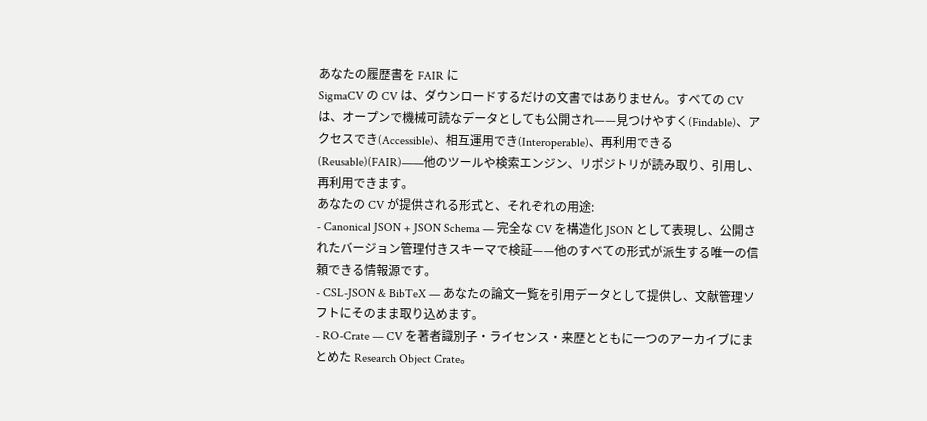あなたの履歴書を FAIR に
SigmaCV の CV は、ダウンロードするだけの文書ではありません。すべての CV は、オープンで機械可読なデータとしても公開され——見つけやすく(Findable)、アクセスでき(Accessible)、相互運用でき(Interoperable)、再利用できる(Reusable)(FAIR)——他のツールや検索エンジン、リポジトリが読み取り、引用し、再利用できます。
あなたの CV が提供される形式と、それぞれの用途:
- Canonical JSON + JSON Schema — 完全な CV を構造化 JSON として表現し、公開されたバージョン管理付きスキーマで検証——他のすべての形式が派生する唯一の信頼できる情報源です。
- CSL-JSON & BibTeX — あなたの論文一覧を引用データとして提供し、文献管理ソフトにそのまま取り込めます。
- RO-Crate — CV を著者識別子・ライセンス・来歴とともに一つのアーカイブにまとめた Research Object Crate。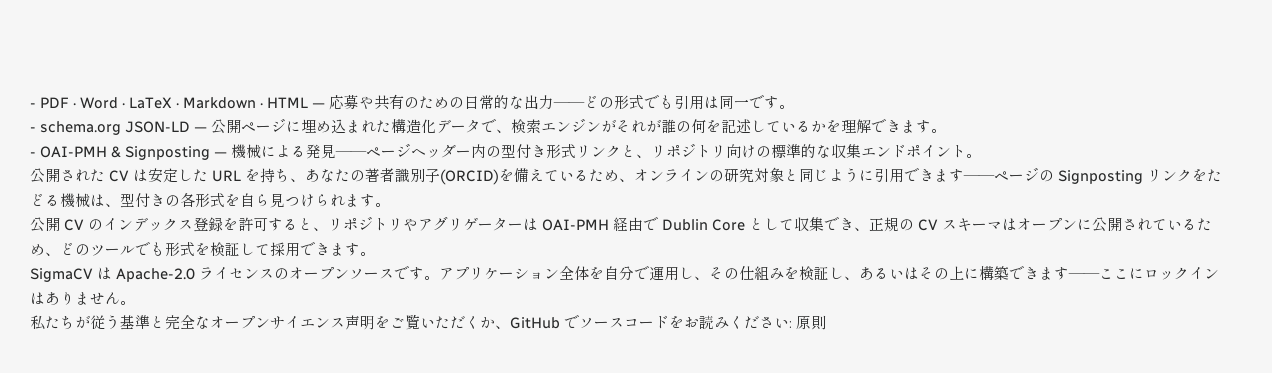- PDF · Word · LaTeX · Markdown · HTML — 応募や共有のための日常的な出力——どの形式でも引用は同一です。
- schema.org JSON-LD — 公開ページに埋め込まれた構造化データで、検索エンジンがそれが誰の何を記述しているかを理解できます。
- OAI-PMH & Signposting — 機械による発見——ページヘッダー内の型付き形式リンクと、リポジトリ向けの標準的な収集エンドポイント。
公開された CV は安定した URL を持ち、あなたの著者識別子(ORCID)を備えているため、オンラインの研究対象と同じように引用できます——ページの Signposting リンクをたどる機械は、型付きの各形式を自ら見つけられます。
公開 CV のインデックス登録を許可すると、リポジトリやアグリゲーターは OAI-PMH 経由で Dublin Core として収集でき、正規の CV スキーマはオープンに公開されているため、どのツールでも形式を検証して採用できます。
SigmaCV は Apache-2.0 ライセンスのオープンソースです。アプリケーション全体を自分で運用し、その仕組みを検証し、あるいはその上に構築できます——ここにロックインはありません。
私たちが従う基準と完全なオープンサイエンス声明をご覧いただくか、GitHub でソースコードをお読みください: 原則